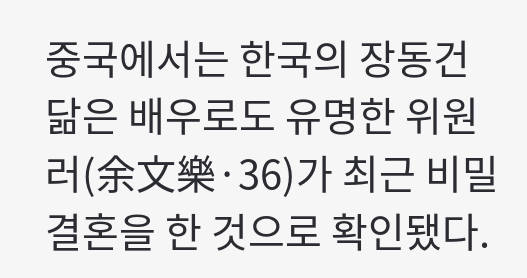중국에서는 한국의 장동건 닮은 배우로도 유명한 위원러(余文樂·36)가 최근 비밀 결혼을 한 것으로 확인됐다.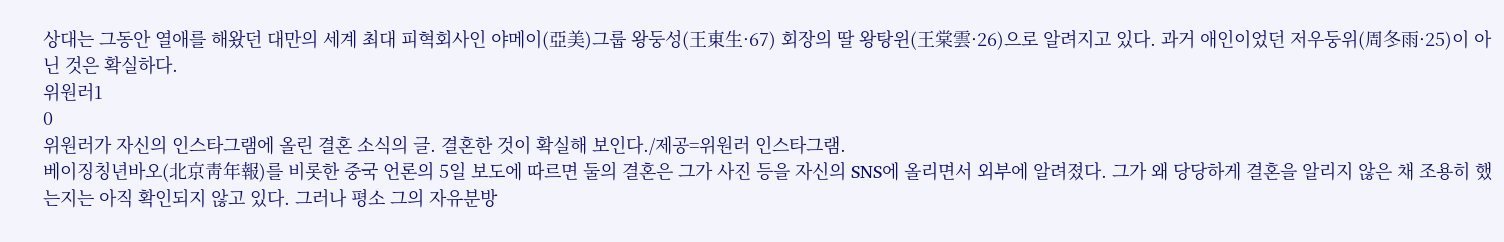상대는 그동안 열애를 해왔던 대만의 세계 최대 피혁회사인 야메이(亞美)그룹 왕둥성(王東生·67) 회장의 딸 왕탕윈(王棠雲·26)으로 알려지고 있다. 과거 애인이었던 저우둥위(周冬雨·25)이 아닌 것은 확실하다.
위원러1
0
위원러가 자신의 인스타그램에 올린 결혼 소식의 글. 결혼한 것이 확실해 보인다./제공=위원러 인스타그램.
베이징칭년바오(北京靑年報)를 비롯한 중국 언론의 5일 보도에 따르면 둘의 결혼은 그가 사진 등을 자신의 SNS에 올리면서 외부에 알려졌다. 그가 왜 당당하게 결혼을 알리지 않은 채 조용히 했는지는 아직 확인되지 않고 있다. 그러나 평소 그의 자유분방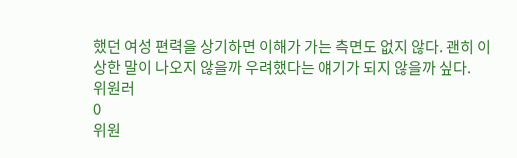했던 여성 편력을 상기하면 이해가 가는 측면도 없지 않다. 괜히 이상한 말이 나오지 않을까 우려했다는 얘기가 되지 않을까 싶다.
위원러
0
위원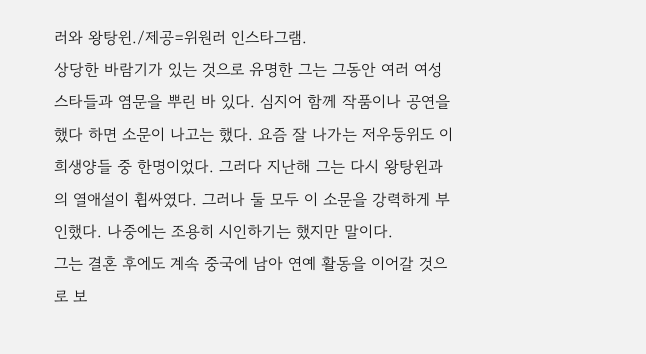러와 왕탕윈./제공=위원러 인스타그램.
상당한 바람기가 있는 것으로 유명한 그는 그동안 여러 여성 스타들과 염문을 뿌린 바 있다. 심지어 함께 작품이나 공연을 했다 하면 소문이 나고는 했다. 요즘 잘 나가는 저우둥위도 이 희생양들 중 한명이었다. 그러다 지난해 그는 다시 왕탕윈과의 열애설이 휩싸였다. 그러나 둘 모두 이 소문을 강력하게 부인했다. 나중에는 조용히 시인하기는 했지만 말이다.
그는 결혼 후에도 계속 중국에 남아 연예 활동을 이어갈 것으로 보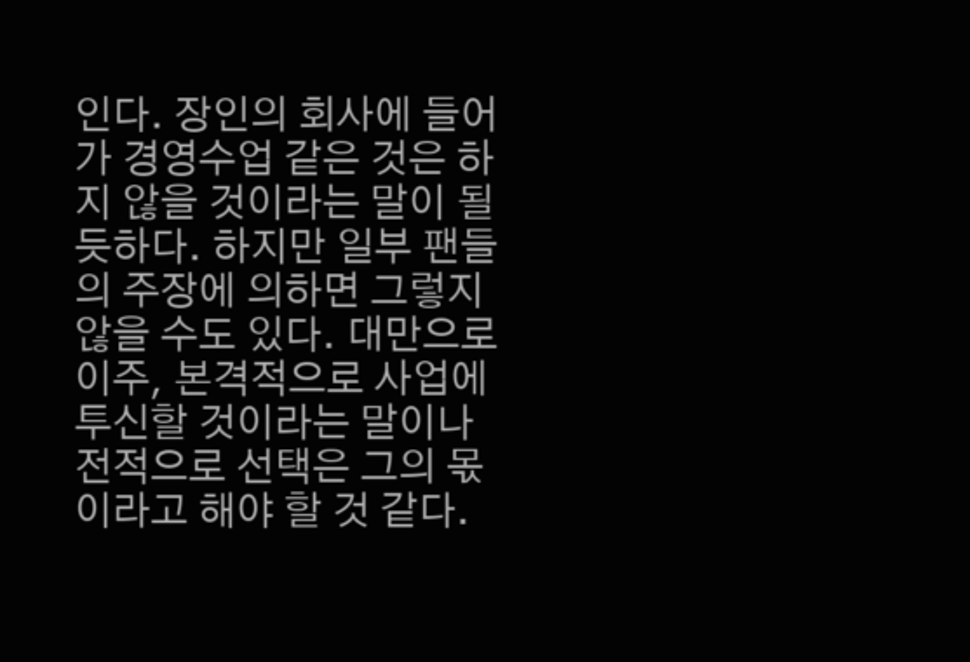인다. 장인의 회사에 들어가 경영수업 같은 것은 하지 않을 것이라는 말이 될 듯하다. 하지만 일부 팬들의 주장에 의하면 그렇지 않을 수도 있다. 대만으로 이주, 본격적으로 사업에 투신할 것이라는 말이나 전적으로 선택은 그의 몫이라고 해야 할 것 같다.